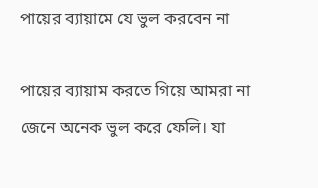পায়ের ব্যায়ামে যে ভুল করবেন না

পায়ের ব্যায়াম করতে গিয়ে আমরা না জেনে অনেক ভুল করে ফেলি। যা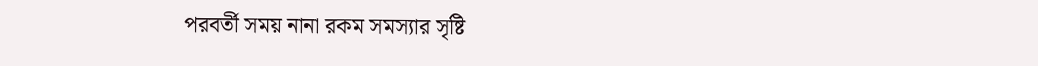পরবর্তী সময় নানা রকম সমস্যার সৃষ্টি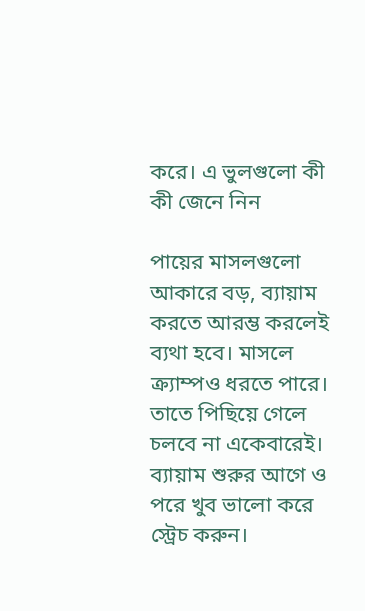করে। এ ভুলগুলো কী কী জেনে নিন

পায়ের মাসলগুলো আকারে বড়, ব্যায়াম করতে আরম্ভ করলেই ব্যথা হবে। মাসলে ক্র্যাম্পও ধরতে পারে। তাতে পিছিয়ে গেলে চলবে না একেবারেই। ব্যায়াম শুরুর আগে ও পরে খুব ভালো করে স্ট্রেচ করুন।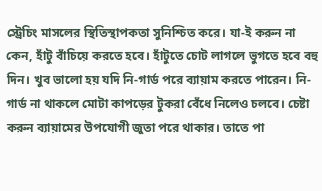স্ট্রেচিং মাসলের স্থিতিস্থাপকতা সুনিশ্চিত করে। যা-ই করুন না কেন, হাঁটু বাঁচিয়ে করতে হবে। হাঁটুতে চোট লাগলে ভুগতে হবে বহু দিন। খুব ভালো হয় যদি নি-গার্ড পরে ব্যায়াম করতে পারেন। নি-গার্ড না থাকলে মোটা কাপড়ের টুকরা বেঁধে নিলেও চলবে। চেষ্টা করুন ব্যায়ামের উপযোগী জুতা পরে থাকার। তাতে পা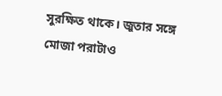সুরক্ষিত থাকে। জুতার সঙ্গে মোজা পরাটাও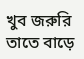খুব জরুরি তাতে বাড়ে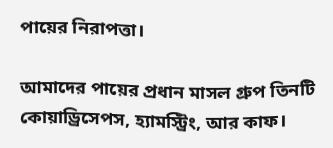পায়ের নিরাপত্তা।

আমাদের পায়ের প্রধান মাসল গ্রুপ তিনটি কোয়াড্রিসেপস, হ্যামস্ট্রিং, আর কাফ।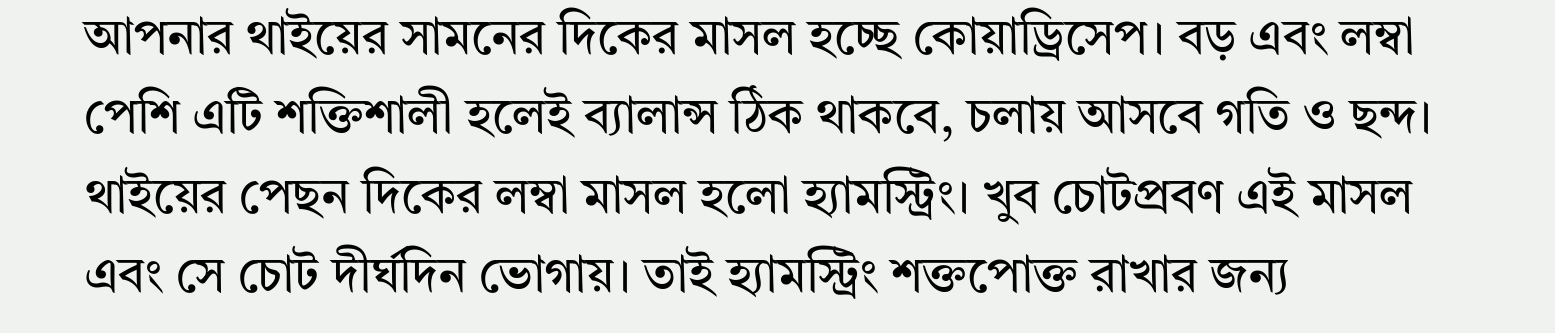আপনার থাইয়ের সামনের দিকের মাসল হচ্ছে কোয়াড্রিসেপ। বড় এবং লম্বা পেশি এটি শক্তিশালী হলেই ব্যালান্স ঠিক থাকবে, চলায় আসবে গতি ও ছন্দ। থাইয়ের পেছন দিকের লম্বা মাসল হলো হ্যামস্ট্রিং। খুব চোটপ্রবণ এই মাসল এবং সে চোট দীর্ঘদিন ভোগায়। তাই হ্যামস্ট্রিং শক্তপোক্ত রাখার জন্য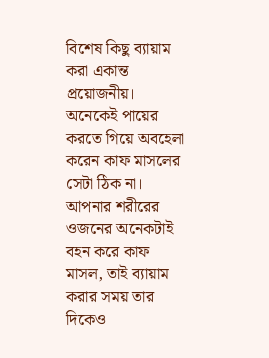বিশেষ কিছু ব্যায়াম করা একান্ত প্রয়োজনীয়। অনেকেই পায়ের করতে গিয়ে অবহেলা করেন কাফ মাসলের সেটা ঠিক না। আপনার শরীরের ওজনের অনেকটাই বহন করে কাফ মাসল, তাই ব্যায়াম করার সময় তার দিকেও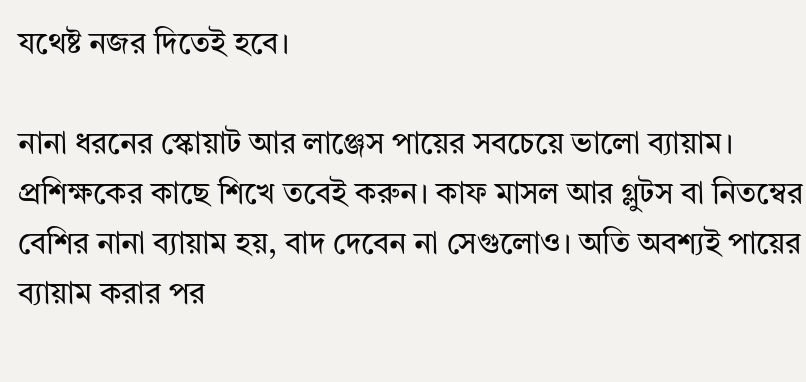যথেষ্ট নজর দিতেই হবে।

নানা ধরনের স্কোয়াট আর লাঞ্জেস পায়ের সবচেয়ে ভালো ব্যায়াম। প্রশিক্ষকের কাছে শিখে তবেই করুন। কাফ মাসল আর গ্লুটস বা নিতম্বের বেশির নানা ব্যায়াম হয়, বাদ দেবেন না সেগুলোও। অতি অবশ্যই পায়ের ব্যায়াম করার পর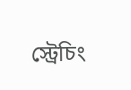স্ট্রেচিং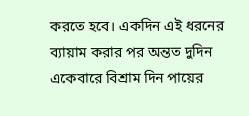করতে হবে। একদিন এই ধরনের ব্যায়াম করার পর অন্তত দুদিন একেবারে বিশ্রাম দিন পায়ের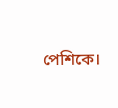পেশিকে।